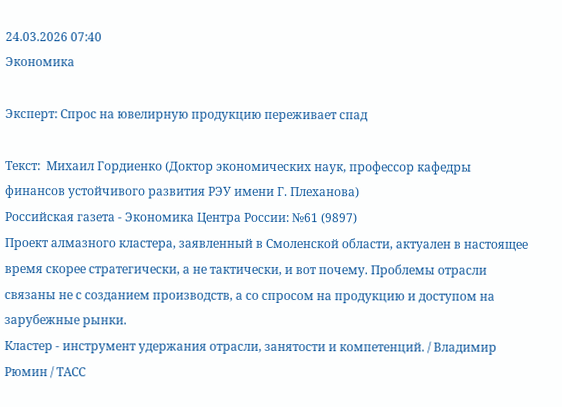24.03.2026 07:40
Экономика

Эксперт: Спрос на ювелирную продукцию переживает спад

Текст:  Михаил Гордиенко (Доктор экономических наук, профессор кафедры финансов устойчивого развития РЭУ имени Г. Плеханова)
Российская газета - Экономика Центра России: №61 (9897)
Проект алмазного кластера, заявленный в Смоленской области, актуален в настоящее время скорее стратегически, а не тактически, и вот почему. Проблемы отрасли связаны не с созданием производств, а со спросом на продукцию и доступом на зарубежные рынки.
Кластер - инструмент удержания отрасли, занятости и компетенций. / Владимир Рюмин / ТАСС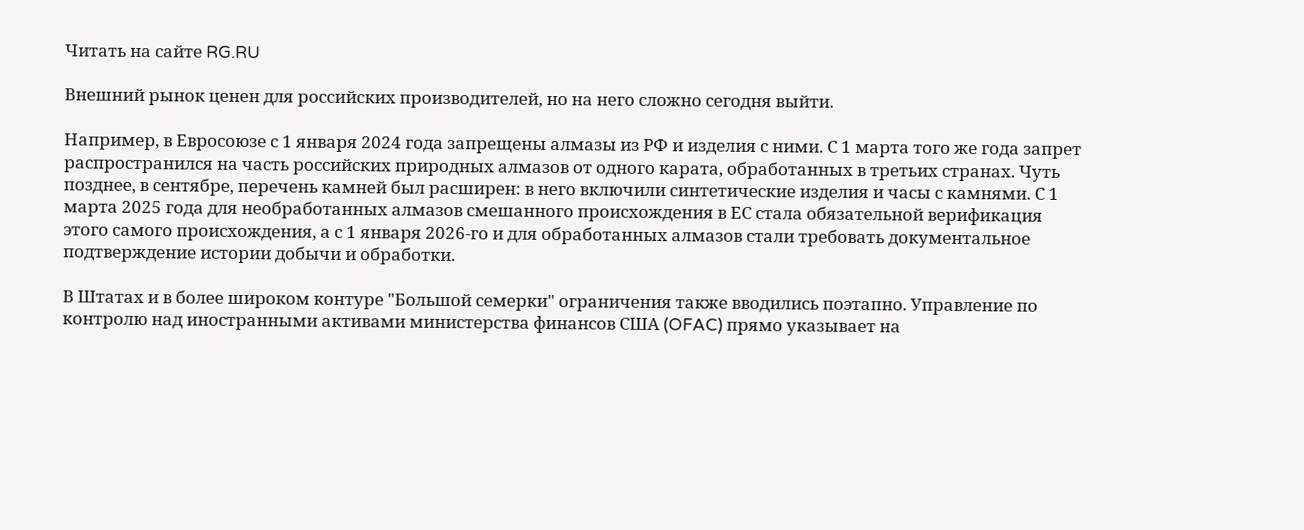Читать на сайте RG.RU

Внешний рынок ценен для российских производителей, но на него сложно сегодня выйти.

Например, в Евросоюзе с 1 января 2024 года запрещены алмазы из РФ и изделия с ними. С 1 марта того же года запрет распространился на часть российских природных алмазов от одного карата, обработанных в третьих странах. Чуть позднее, в сентябре, перечень камней был расширен: в него включили синтетические изделия и часы с камнями. С 1 марта 2025 года для необработанных алмазов смешанного происхождения в ЕС стала обязательной верификация этого самого происхождения, а с 1 января 2026-го и для обработанных алмазов стали требовать документальное подтверждение истории добычи и обработки.

В Штатах и в более широком контуре "Большой семерки" ограничения также вводились поэтапно. Управление по контролю над иностранными активами министерства финансов США (OFAC) прямо указывает на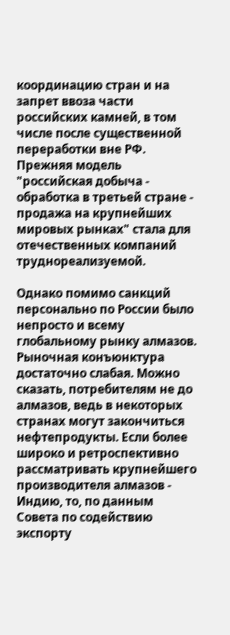координацию стран и на запрет ввоза части российских камней, в том числе после существенной переработки вне РФ. Прежняя модель "российская добыча - обработка в третьей стране - продажа на крупнейших мировых рынках" стала для отечественных компаний труднореализуемой.

Однако помимо санкций персонально по России было непросто и всему глобальному рынку алмазов. Рыночная конъюнктура достаточно слабая. Можно сказать, потребителям не до алмазов, ведь в некоторых странах могут закончиться нефтепродукты. Если более широко и ретроспективно рассматривать крупнейшего производителя алмазов - Индию, то, по данным Совета по содействию экспорту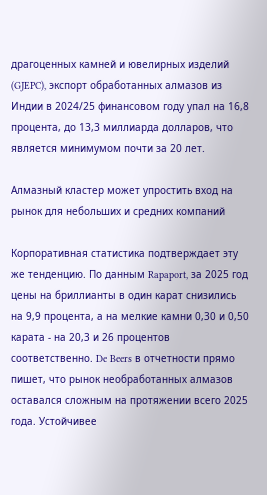драгоценных камней и ювелирных изделий (GJEPC), экспорт обработанных алмазов из Индии в 2024/25 финансовом году упал на 16,8 процента, до 13,3 миллиарда долларов, что является минимумом почти за 20 лет.

Алмазный кластер может упростить вход на рынок для небольших и средних компаний

Корпоративная статистика подтверждает эту же тенденцию. По данным Rapaport, за 2025 год цены на бриллианты в один карат снизились на 9,9 процента, а на мелкие камни 0,30 и 0,50 карата - на 20,3 и 26 процентов соответственно. De Beers в отчетности прямо пишет, что рынок необработанных алмазов оставался сложным на протяжении всего 2025 года. Устойчивее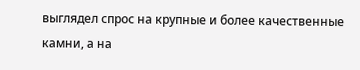выглядел спрос на крупные и более качественные камни, а на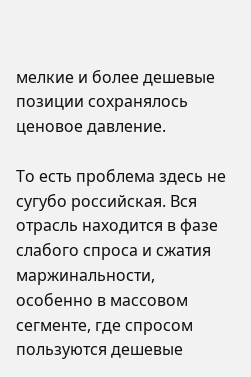мелкие и более дешевые позиции сохранялось ценовое давление.

То есть проблема здесь не сугубо российская. Вся отрасль находится в фазе слабого спроса и сжатия маржинальности, особенно в массовом сегменте, где спросом пользуются дешевые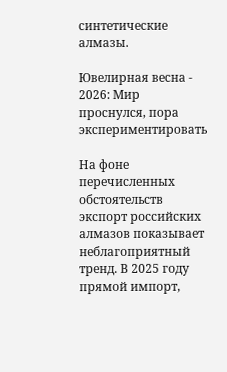синтетические алмазы.

Ювелирная весна - 2026: Мир проснулся, пора экспериментировать

На фоне перечисленных обстоятельств экспорт российских алмазов показывает неблагоприятный тренд. В 2025 году прямой импорт,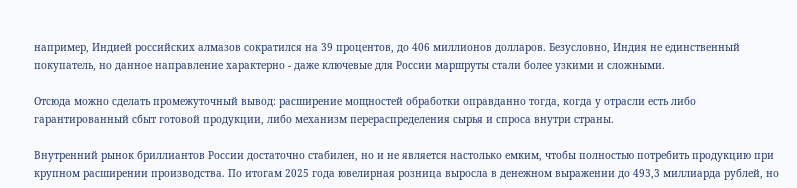например, Индией российских алмазов сократился на 39 процентов, до 406 миллионов долларов. Безусловно, Индия не единственный покупатель, но данное направление характерно - даже ключевые для России маршруты стали более узкими и сложными.

Отсюда можно сделать промежуточный вывод: расширение мощностей обработки оправданно тогда, когда у отрасли есть либо гарантированный сбыт готовой продукции, либо механизм перераспределения сырья и спроса внутри страны.

Внутренний рынок бриллиантов России достаточно стабилен, но и не является настолько емким, чтобы полностью потребить продукцию при крупном расширении производства. По итогам 2025 года ювелирная розница выросла в денежном выражении до 493,3 миллиарда рублей, но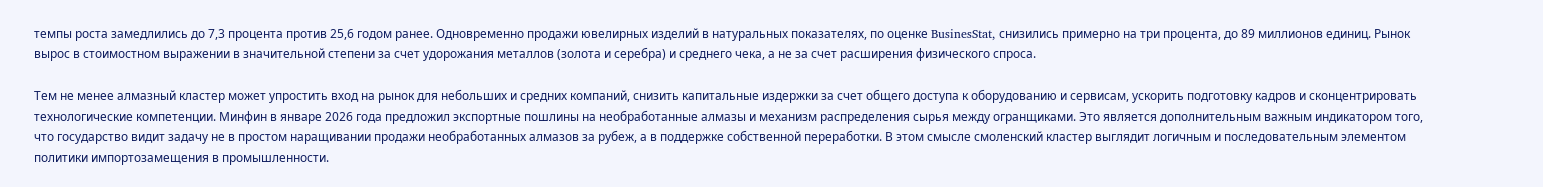темпы роста замедлились до 7,3 процента против 25,6 годом ранее. Одновременно продажи ювелирных изделий в натуральных показателях, по оценке BusinesStat, снизились примерно на три процента, до 89 миллионов единиц. Рынок вырос в стоимостном выражении в значительной степени за счет удорожания металлов (золота и серебра) и среднего чека, а не за счет расширения физического спроса.

Тем не менее алмазный кластер может упростить вход на рынок для небольших и средних компаний, снизить капитальные издержки за счет общего доступа к оборудованию и сервисам, ускорить подготовку кадров и сконцентрировать технологические компетенции. Минфин в январе 2026 года предложил экспортные пошлины на необработанные алмазы и механизм распределения сырья между огранщиками. Это является дополнительным важным индикатором того, что государство видит задачу не в простом наращивании продажи необработанных алмазов за рубеж, а в поддержке собственной переработки. В этом смысле смоленский кластер выглядит логичным и последовательным элементом политики импортозамещения в промышленности.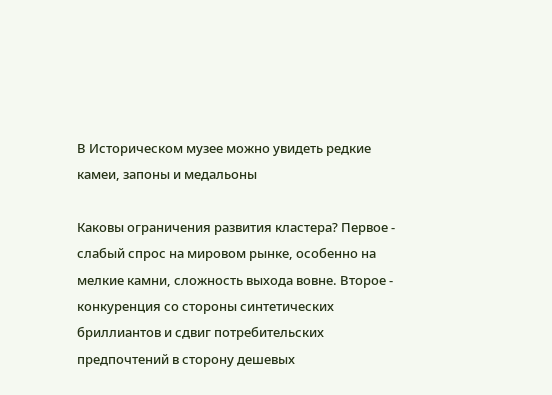В Историческом музее можно увидеть редкие камеи, запоны и медальоны

Каковы ограничения развития кластера? Первое - слабый спрос на мировом рынке, особенно на мелкие камни, сложность выхода вовне. Второе - конкуренция со стороны синтетических бриллиантов и сдвиг потребительских предпочтений в сторону дешевых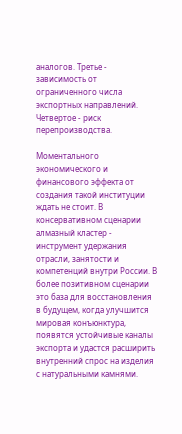аналогов. Третье - зависимость от ограниченного числа экспортных направлений. Четвертое - риск перепроизводства.

Моментального экономического и финансового эффекта от создания такой институции ждать не стоит. В консервативном сценарии алмазный кластер - инструмент удержания отрасли, занятости и компетенций внутри России. В более позитивном сценарии это база для восстановления в будущем, когда улучшится мировая конъюнктура, появятся устойчивые каналы экспорта и удастся расширить внутренний спрос на изделия с натуральными камнями.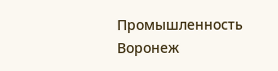Промышленность Воронеж